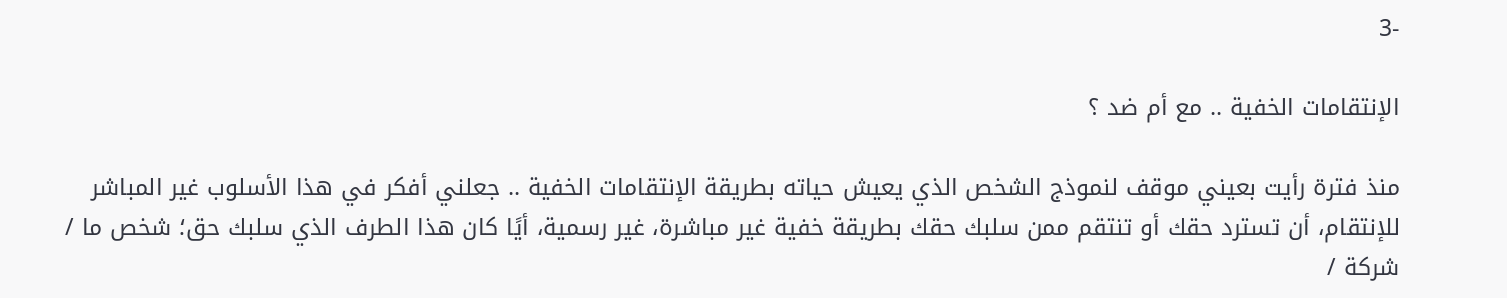-3

الإنتقامات الخفية .. مع أم ضد ؟

منذ فترة رأيت بعيني موقف لنموذج الشخص الذي يعيش حياته بطريقة الإنتقامات الخفية .. جعلني أفكر في هذا الأسلوب غير المباشر للإنتقام، أن تسترد حقك أو تنتقم ممن سلبك حقك بطريقة خفية غير مباشرة، غير رسمية، أيًا كان هذا الطرف الذي سلبك حق؛ شخص ما / شركة /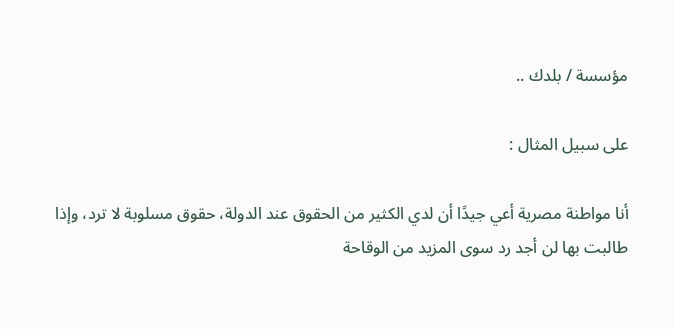مؤسسة / بلدك ..

على سبيل المثال :

أنا مواطنة مصرية أعي جيدًا أن لدي الكثير من الحقوق عند الدولة، حقوق مسلوبة لا ترد، وإذا طالبت بها لن أجد رد سوى المزيد من الوقاحة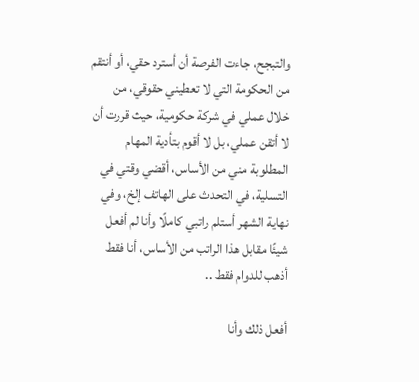والتبجح، جاءت الفرصة أن أسترد حقي، أو أنتقم من الحكومة التي لا تعطيني حقوقي، من خلال عملي في شركة حكومية، حيث قررت أن لا أتقن عملي، بل لا أقوم بتأدية المهام المطلوبة مني من الأساس، أقضي وقتي في التسلية، في التحدث على الهاتف إلخ، وفي نهاية الشهر أستلم راتبي كاملًا وأنا لم أفعل شيئًا مقابل هذا الراتب من الأساس، أنا فقط أذهب للدوام فقط ..

أفعل ذلك وأنا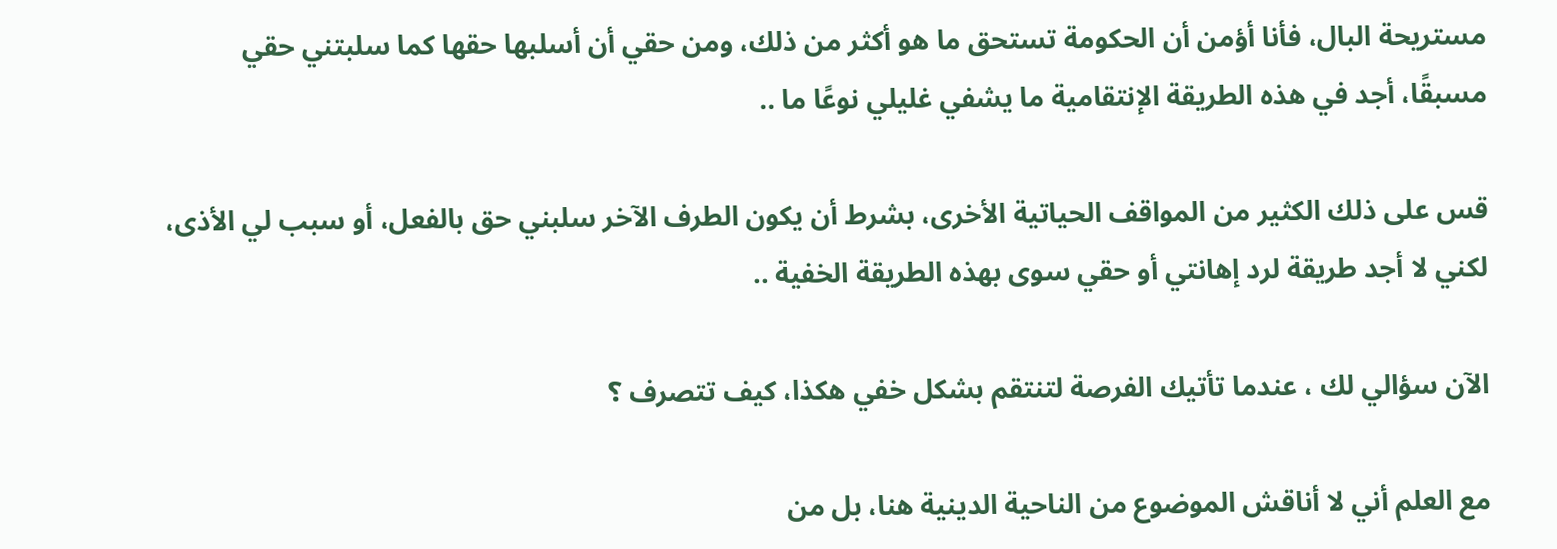مستريحة البال، فأنا أؤمن أن الحكومة تستحق ما هو أكثر من ذلك، ومن حقي أن أسلبها حقها كما سلبتني حقي مسبقًا، أجد في هذه الطريقة الإنتقامية ما يشفي غليلي نوعًا ما ..

قس على ذلك الكثير من المواقف الحياتية الأخرى، بشرط أن يكون الطرف الآخر سلبني حق بالفعل، أو سبب لي الأذى، لكني لا أجد طريقة لرد إهانتي أو حقي سوى بهذه الطريقة الخفية ..

الآن سؤالي لك ، عندما تأتيك الفرصة لتنتقم بشكل خفي هكذا، كيف تتصرف ؟

مع العلم أني لا أناقش الموضوع من الناحية الدينية هنا، بل من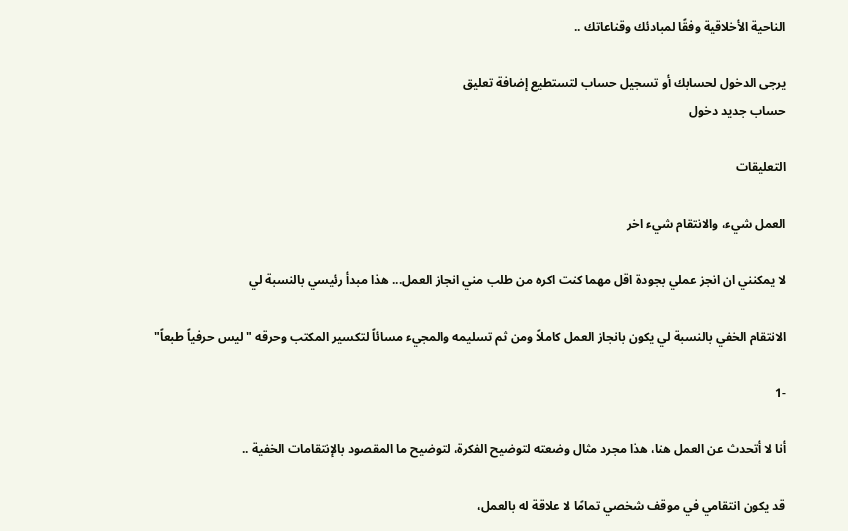الناحية الأخلاقية وفقًا لمبادئك وقناعاتك ..

يرجى الدخول لحسابك أو تسجيل حساب لتستطيع إضافة تعليق
حساب جديد دخول

التعليقات

العمل شيء، والانتقام شيء اخر

لا يمكنني ان انجز عملي بجودة اقل مهما كنت اكره من طلب مني انجاز العمل... هذا مبدأ رئيسي بالنسبة لي

الانتقام الخفي بالنسبة لي يكون بانجاز العمل كاملاً ومن ثم تسليمه والمجيء مسائاً لتكسير المكتب وحرقه "ليس حرفياً طبعاً"

-1

أنا لا أتحدث عن العمل هنا، هذا مجرد مثال وضعته لتوضيح الفكرة، لتوضيح ما المقصود بالإنتقامات الخفية ..

قد يكون انتقامي في موقف شخصي تمامًا لا علاقة له بالعمل،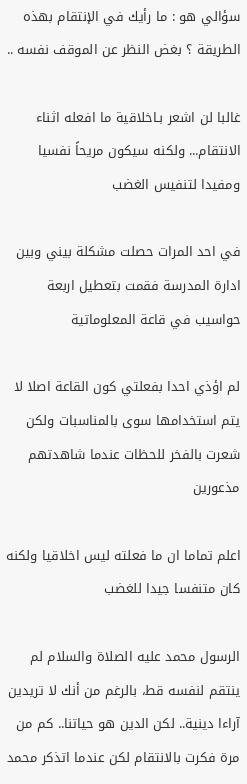سؤالي هو : ما رأيك في الإنتقام بهذه الطريقة ؟ بغض النظر عن الموقف نفسه ..

غالبا لن اشعر بـاخلاقية ما افعله اثناء الانتقام... ولكنه سيكون مريحاً نفسيا ومفيدا لتنفيس الغضب

في احد المرات حصلت مشكلة بيني وبين ادارة المدرسة فقمت بتعطيل اربعة حواسيب في قاعة المعلوماتية

لم اؤذي احدا بفعلتي كون القاعة اصلا لا يتم استخدامها سوى بالمناسبات ولكن شعرت بالفخر للحظات عندما شاهدتهم مذعورين

اعلم تماما ان ما فعلته ليس اخلاقيا ولكنه كان متنفسا جيدا للغضب

الرسول محمد عليه الصلاة والسلام لم ينتقم لنفسه قط، بالرغم من أنك لا تريدين آراءا دينية.. لكن الدين هو حياتنا.. كم من مرة فكرت بالانتقام لكن عندما اتذكر محمد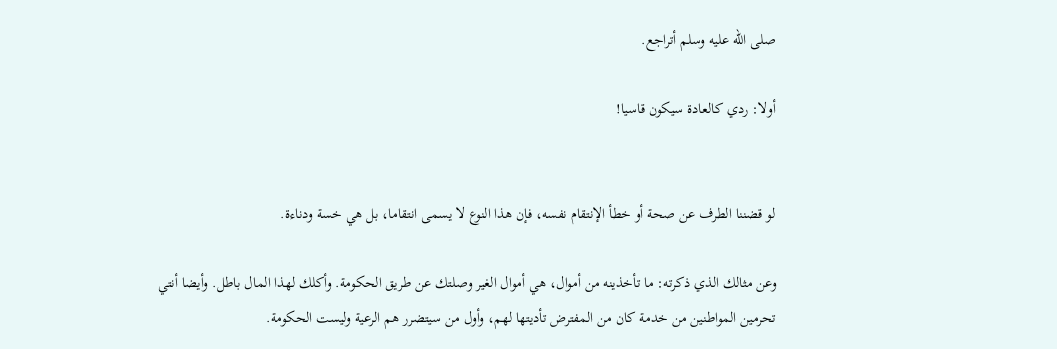صلى الله عليه وسلم أتراجع.

أولا: ردي كالعادة سيكون قاسيا!


لو قضننا الطرف عن صحة أو خطأ الإنتقام نفسه، فإن هذا النوع لا يسمى انتقاما، بل هي خسة ودناءة.

وعن مثالك الذي ذكرته: ما تأخذينه من أموال، هي أموال الغير وصلتك عن طريق الحكومة. وأكلك لهذا المال باطل. وأيضا أنتي تحرمين المواطنين من خدمة كان من المفترض تأديتها لهم، وأول من سيتضرر هم الرعية وليست الحكومة.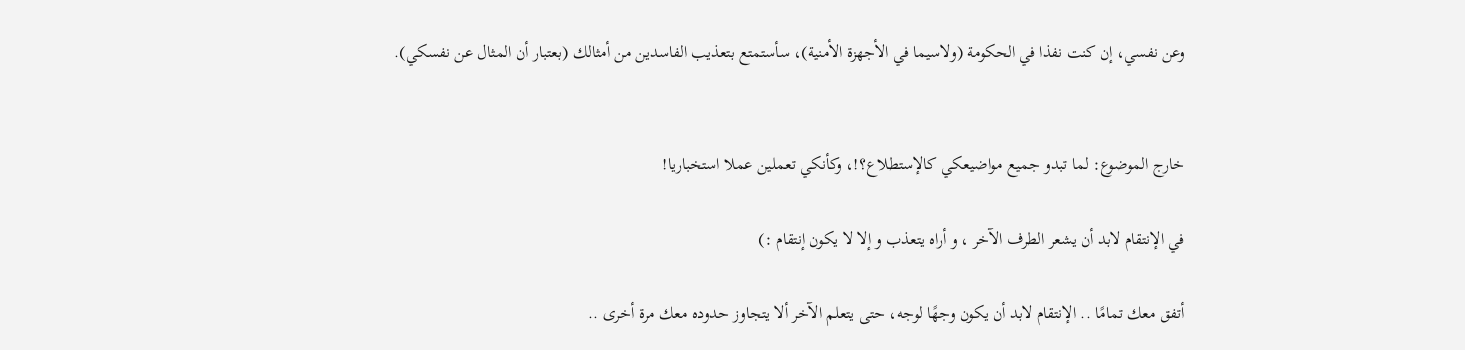وعن نفسي، إن كنت نفذا في الحكومة (ولاسيما في الأجهزة الأمنية)، سأستمتع بتعذيب الفاسدين من أمثالك (بعتبار أن المثال عن نفسكي).


خارج الموضوع: لما تبدو جميع مواضيعكي كالإستطلاع؟!، وكأنكي تعملين عملا استخباريا!

في الإنتقام لابد أن يشعر الطرف الآخر ، و أراه يتعذب و إلا لا يكون إنتقام :)

أتفق معك تمامًا .. الإنتقام لابد أن يكون وجهًا لوجه، حتى يتعلم الآخر ألا يتجاوز حدوده معك مرة أخرى ..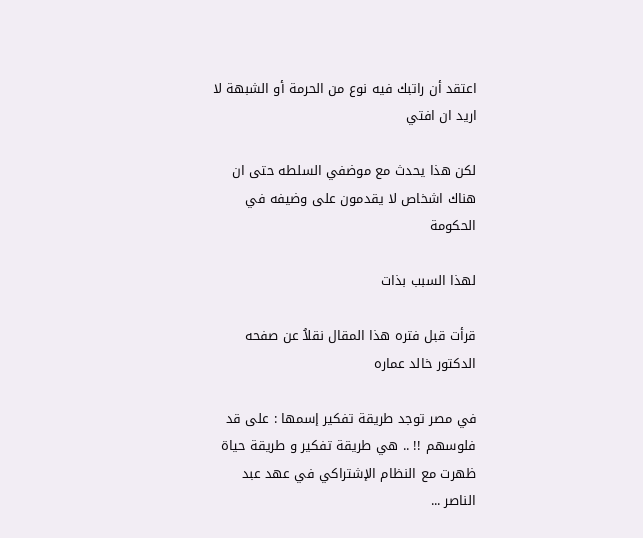اعتقد أن راتبك فيه نوع من الحرمة أو الشبهة لا اريد ان افتي

لكن هذا يحدث مع موضفي السلطه حتى ان هناك اشخاص لا يقدمون على وضيفه في الحكومة

لهذا السبب بذات

قرأت قبل فتره هذا المقال نقلاُ عن صفحه الدكتور خالد عماره

في مصر توجد طريقة تفكير إسمها : على قد فلوسهم !! .. هي طريقة تفكير و طريقة حياة ظهرت مع النظام الإشتراكي في عهد عبد الناصر ...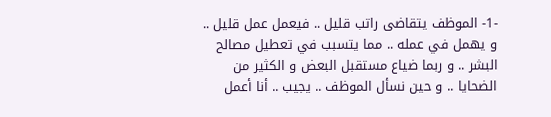-1- الموظف يتقاضى راتب قليل .. فيعمل عمل قليل .. و يهمل في عمله .. مما يتسبب في تعطيل مصالح البشر .. و ربما ضياع مستقبل البعض و الكثير من الضحايا .. و حين نسأل الموظف .. يجيب .. أنا أعمل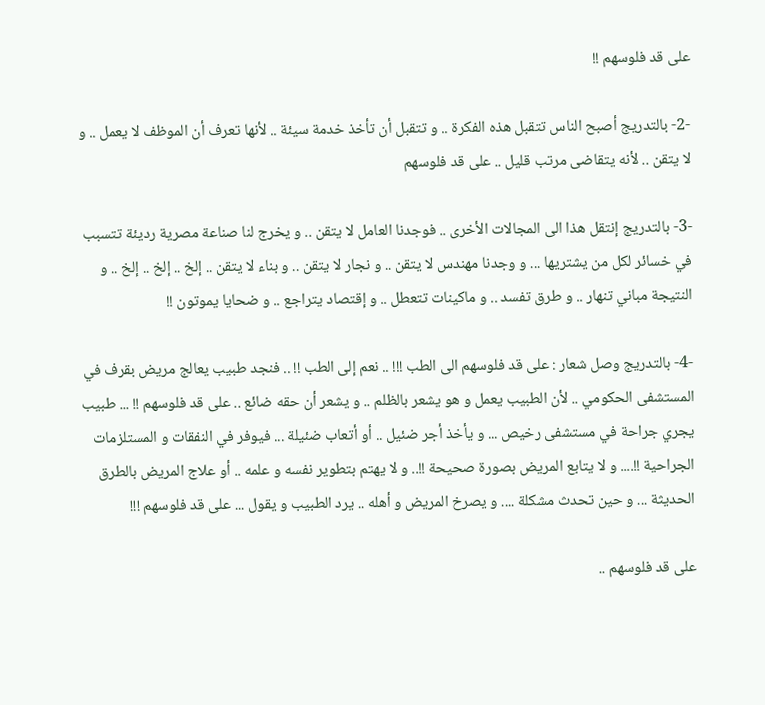على قد فلوسهم !!

-2- بالتدريج أصبح الناس تتقبل هذه الفكرة .. و تتقبل أن تأخذ خدمة سيئة .. لأنها تعرف أن الموظف لا يعمل .. و لا يتقن .. لأنه يتقاضى مرتب قليل .. على قد فلوسهم

-3- بالتدريج إنتقل هذا الى المجالات الأخرى .. فوجدنا العامل لا يتقن .. و يخرج لنا صناعة مصرية رديئة تتسبب في خسائر لكل من يشتريها ... و وجدنا مهندس لا يتقن .. و نجار لا يتقن .. و بناء لا يتقن .. إلخ .. إلخ .. إلخ .. و النتيجة مباني تنهار .. و طرق تفسد .. و ماكينات تتعطل .. و إقتصاد يتراجع .. و ضحايا يموتون !!

-4- بالتدريج وصل شعار : على قد فلوسهم الى الطب !!! .. نعم إلى الطب !! .. فنجد طبيب يعالج مريض بقرف في المستشفى الحكومي .. لأن الطبيب يعمل و هو يشعر بالظلم .. و يشعر أن حقه ضائع .. على قد فلوسهم !! ... طبيب يجري جراحة في مستشفى رخيص ... و يأخذ أجر ضئيل .. أو أتعاب ضئيلة ... فيوفر في النفقات و المستلزمات الجراحية !!.... و لا يتابع المريض بصورة صحيحة !!.. و لا يهتم بتطوير نفسه و علمه .. أو علاج المريض بالطرق الحديثة ... و حين تحدث مشكلة .... و يصرخ المريض و أهله .. يرد الطبيب و يقول ... على قد فلوسهم !!!

على قد فلوسهم ..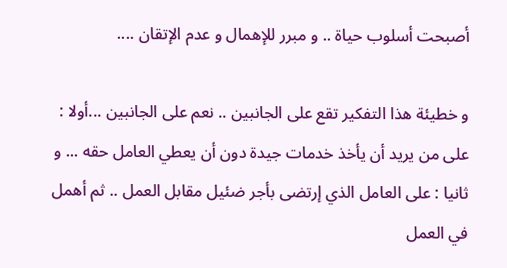أصبحت أسلوب حياة .. و مبرر للإهمال و عدم الإتقان ....

و خطيئة هذا التفكير تقع على الجانبين .. نعم على الجانبين ...أولا : على من يريد أن يأخذ خدمات جيدة دون أن يعطي العامل حقه ... و ثانيا : على العامل الذي إرتضى بأجر ضئيل مقابل العمل .. ثم أهمل في العمل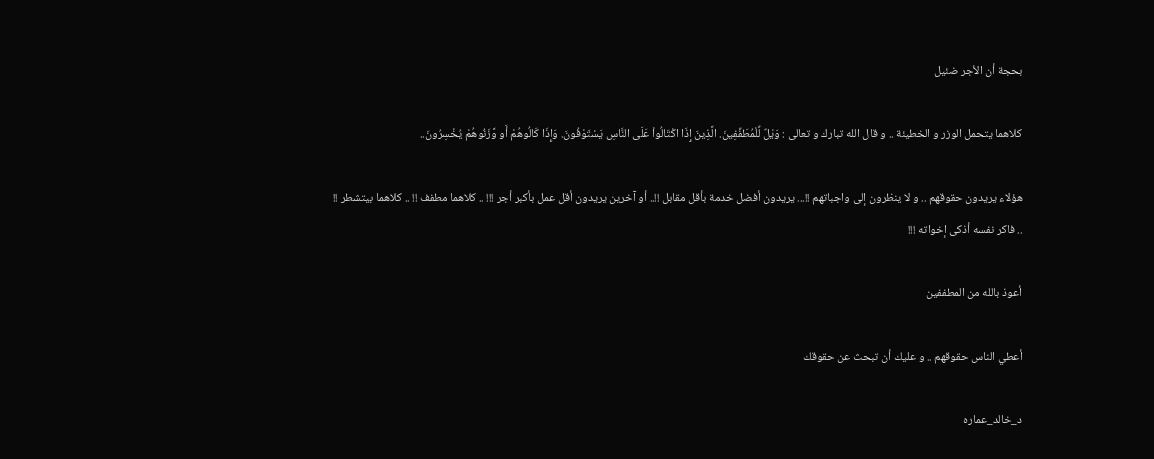بحجة أن الأجر ضئيل

كلاهما يتحمل الوزر و الخطيئة .. و قال الله تبارك و تعالى : وَيْلٌ لِّلْمُطَفِّفِينَ. الَّذِينَ إِذَا اكْتَالُواْ عَلَى النَّاسِ يَسْتَوْفُونَ. وَإِذَا كَالُوهُمْ أَو وَّزَنُوهُمْ يُخْسِرُونَ..

هؤلاء يريدون حقوقهم .. و لا ينظرون إلى واجباتهم !!... يريدون أفضل خدمة بأقل مقابل !!.. أو آخرين يريدون أقل عمل بأكبر أجر !!! .. كلاهما مطفف !! .. كلاهما بيتشطر !! .. فاكر نفسه أذكى إخواته !!!

أعوذ بالله من المطففين

أعطي الناس حقوقهم .. و عليك أن تبحث عن حقوقك

د_خالد_عماره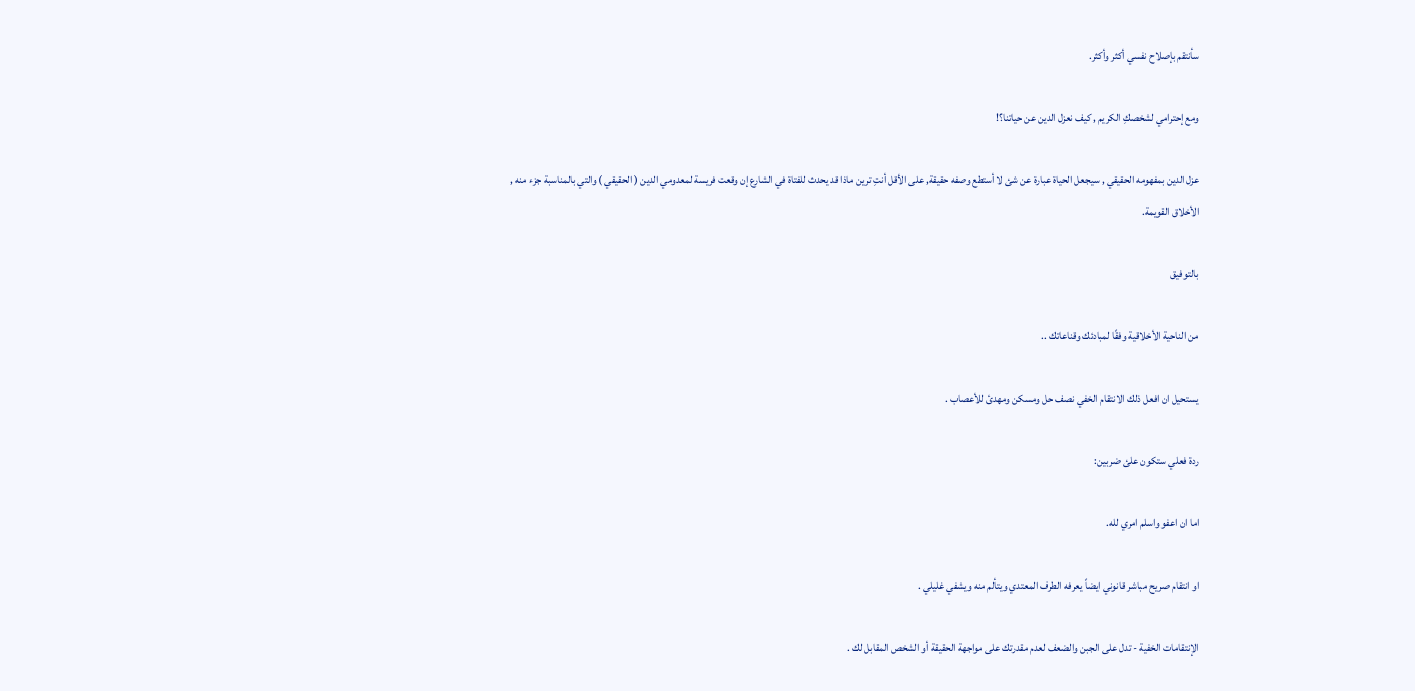سأنتقم بإصلاح نفسي أكثر وأكثر.

ومع إحترامي لشخصكِ الكريم , كيف نعزل الدين عن حياتنا؟!

عزل الدين بمفهومه الحقيقي , سيجعل الحياة عبارة عن شئ لا أستطع وصفه حقيقة, على الأقل أنتِ ترين ماذا قد يحدث للفتاة في الشارع إن وقعت فريسة لمعدومي الدين ( الحقيقي ) والتي بالمناسبة جزء منه , الأخلاق القويمة.

بالتوفيق

من الناحية الأخلاقية وفقًا لمبادئك وقناعاتك ..

يستحيل ان افعل ذلك الانتقام الخفي نصف حل ومسكن ومهدئ للأعصاب .

ردة فعلي ستكون علئ ضربين:

اما ان اعفو واسلم امري لله.

او انتقام صريح مباشر قانوني ايضاً يعرفه الطرف المعتدي ويتألم منه ويشفي غليلي .

الإنتقامات الخفية - تدل على الجبن والضعف لعدم مقدرتك على مواجهة الحقيقة أو الشخص المقابل لك .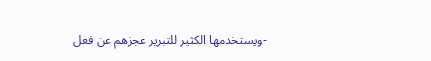-ويستخدمها الكثير للتبرير عجزهم عن فعل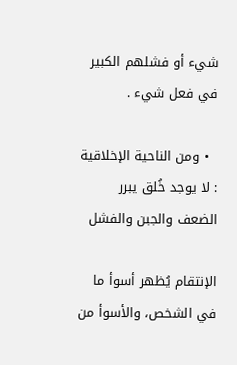شيء أو فشلهم الكبير في فعل شيء .

  • ومن الناحية الإخلاقية : لا يوجد خُلق يبرر الضعف والجبن والفشل

الإنتقام يُظهر أسوأ ما في الشخص، والأسوأ من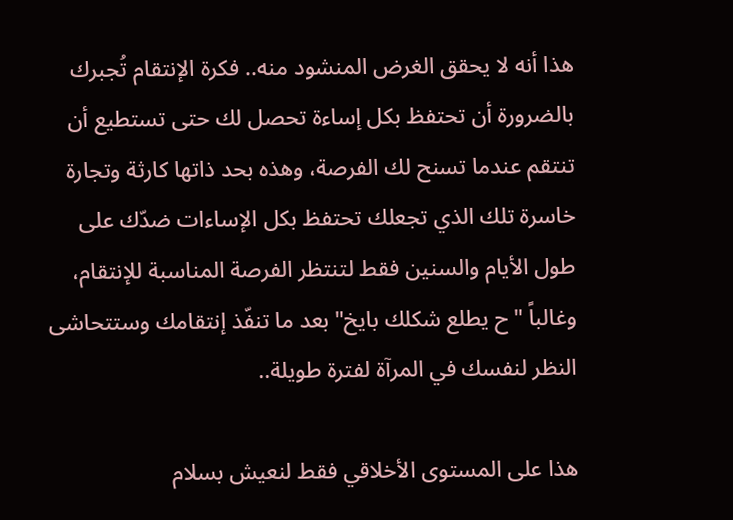هذا أنه لا يحقق الغرض المنشود منه.. فكرة الإنتقام تُجبرك بالضرورة أن تحتفظ بكل إساءة تحصل لك حتى تستطيع أن تنتقم عندما تسنح لك الفرصة، وهذه بحد ذاتها كارثة وتجارة خاسرة تلك الذي تجعلك تحتفظ بكل الإساءات ضدّك على طول الأيام والسنين فقط لتنتظر الفرصة المناسبة للإنتقام، وغالباً "ح يطلع شكلك بايخ" بعد ما تنفّذ إنتقامك وستتحاشى النظر لنفسك في المرآة لفترة طويلة..

هذا على المستوى الأخلاقي فقط لنعيش بسلام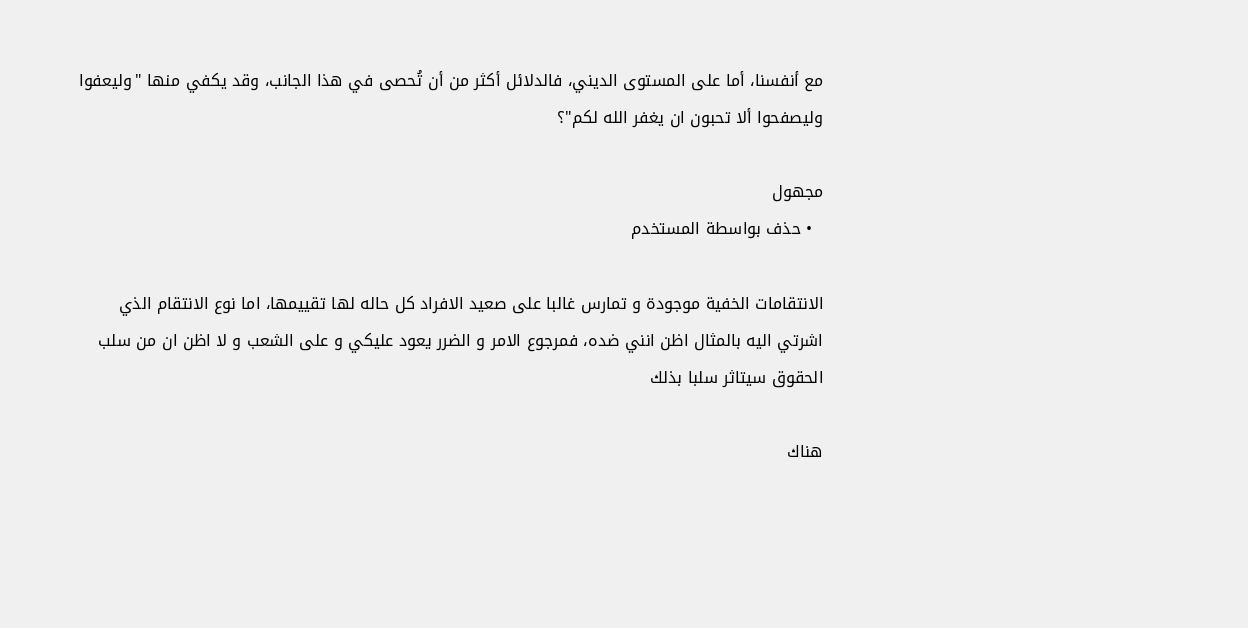مع أنفسنا، أما على المستوى الديني، فالدلائل أكثر من أن تُحصى في هذا الجانب، وقد يكفي منها "وليعفوا وليصفحوا ألا تحبون ان يغفر الله لكم"؟

مجهول
  • حذف بواسطة المستخدم

الانتقامات الخفية موجودة و تمارس غالبا على صعيد الافراد كل حاله لها تقييمها، اما نوع الانتقام الذي اشرتي اليه بالمثال اظن انني ضده، فمرجوع الامر و الضرر يعود عليكي و على الشعب و لا اظن ان من سلب الحقوق سيتاثر سلبا بذلك

هناك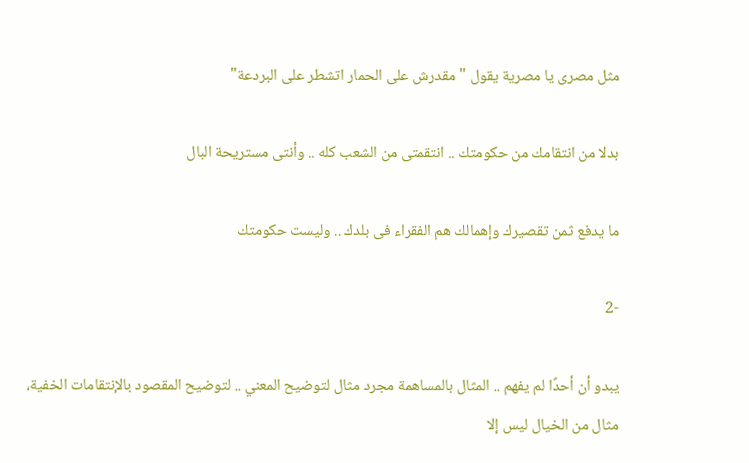مثل مصرى يا مصرية يقول " مقدرش على الحمار اتشطر على البردعة"

بدلا من انتقامك من حكومتك .. انتقمتى من الشعب كله .. وأنتى مستريحة البال

ما يدفع ثمن تقصيرك وإهمالك هم الفقراء فى بلدك .. وليست حكومتك

-2

يبدو أن أحدًا لم يفهم .. المثال بالمساهمة مجرد مثال لتوضيح المعني .. لتوضيح المقصود بالإنتقامات الخفية، مثال من الخيال ليس إلا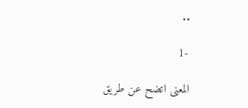..

-1

المعنى اتضح عن طريق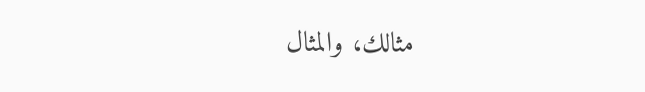مثالك، والمثال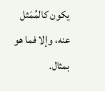يكون كالمُمَثل عنه، وإلا فما هو بمثال.